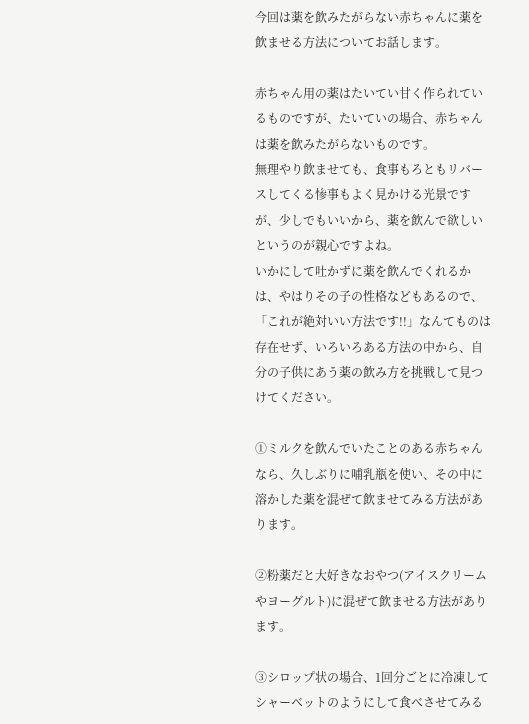今回は薬を飲みたがらない赤ちゃんに薬を飲ませる方法についてお話します。

赤ちゃん用の薬はたいてい甘く作られているものですが、たいていの場合、赤ちゃんは薬を飲みたがらないものです。
無理やり飲ませても、食事もろともリバースしてくる惨事もよく見かける光景ですが、少しでもいいから、薬を飲んで欲しいというのが親心ですよね。
いかにして吐かずに薬を飲んでくれるかは、やはりその子の性格などもあるので、「これが絶対いい方法です!!」なんてものは存在せず、いろいろある方法の中から、自分の子供にあう薬の飲み方を挑戦して見つけてください。

①ミルクを飲んでいたことのある赤ちゃんなら、久しぶりに哺乳瓶を使い、その中に溶かした薬を混ぜて飲ませてみる方法があります。

②粉薬だと大好きなおやつ(アイスクリームやヨーグルト)に混ぜて飲ませる方法があります。

③シロップ状の場合、1回分ごとに冷凍してシャーベットのようにして食べさせてみる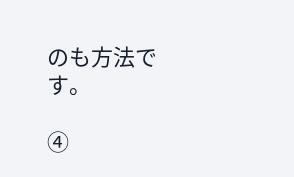のも方法です。

④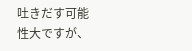吐きだす可能性大ですが、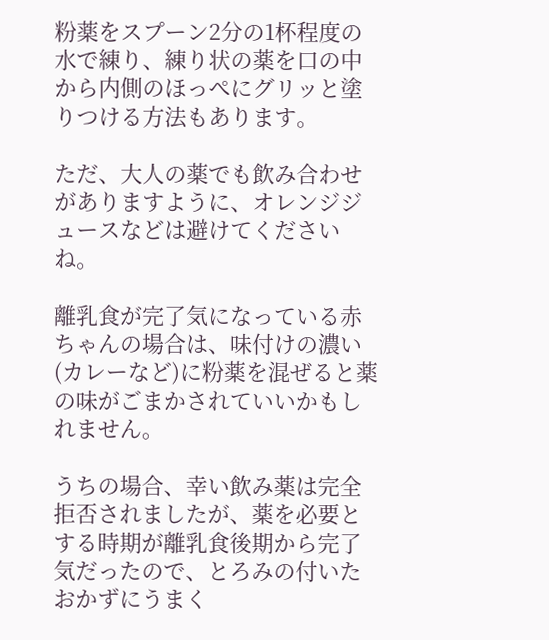粉薬をスプーン2分の1杯程度の水で練り、練り状の薬を口の中から内側のほっぺにグリッと塗りつける方法もあります。

ただ、大人の薬でも飲み合わせがありますように、オレンジジュースなどは避けてくださいね。

離乳食が完了気になっている赤ちゃんの場合は、味付けの濃い(カレーなど)に粉薬を混ぜると薬の味がごまかされていいかもしれません。

うちの場合、幸い飲み薬は完全拒否されましたが、薬を必要とする時期が離乳食後期から完了気だったので、とろみの付いたおかずにうまく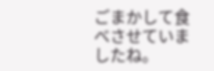ごまかして食べさせていましたね。